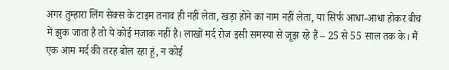अगर तुम्हारा लिंग सेक्स के टाइम तनाव ही नहीं लेता, खड़ा होने का नाम नहीं लेता, या सिर्फ आधा-आधा होकर बीच में झुक जाता है तो ये कोई मजाक नहीं है। लाखों मर्द रोज इसी समस्या से जूझ रहे हैं – 25 से 55 साल तक के। मैं एक आम मर्द की तरह बोल रहा हूं, न कोई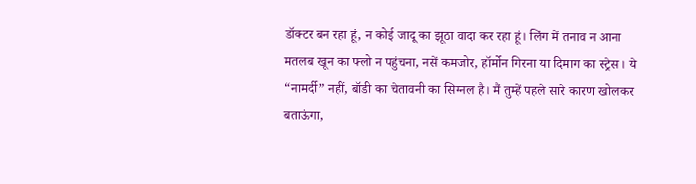डॉक्टर बन रहा हूं, न कोई जादू का झूठा वादा कर रहा हूं। लिंग में तनाव न आना मतलब खून का फ्लो न पहुंचना, नसें कमजोर, हॉर्मोन गिरना या दिमाग का स्ट्रेस। ये “नामर्दी” नहीं, बॉडी का चेतावनी का सिग्नल है। मैं तुम्हें पहले सारे कारण खोलकर बताऊंगा,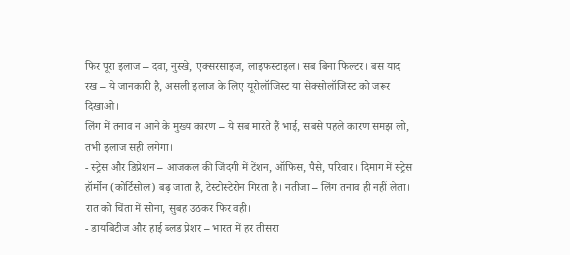फिर पूरा इलाज – दवा, नुस्खे, एक्सरसाइज, लाइफस्टाइल। सब बिना फिल्टर। बस याद रख – ये जानकारी है, असली इलाज के लिए यूरोलॉजिस्ट या सेक्सोलॉजिस्ट को जरूर दिखाओ।
लिंग में तनाव न आने के मुख्य कारण – ये सब मारते हैं भाई, सबसे पहले कारण समझ लो, तभी इलाज सही लगेगा।
- स्ट्रेस और डिप्रेशन – आजकल की जिंदगी में टेंशन, ऑफिस, पैसे, परिवार। दिमाग में स्ट्रेस हॉर्मोन (कोर्टिसोल) बढ़ जाता है, टेस्टोस्टेरोन गिरता है। नतीजा – लिंग तनाव ही नहीं लेता। रात को चिंता में सोना, सुबह उठकर फिर वही।
- डायबिटीज और हाई ब्लड प्रेशर – भारत में हर तीसरा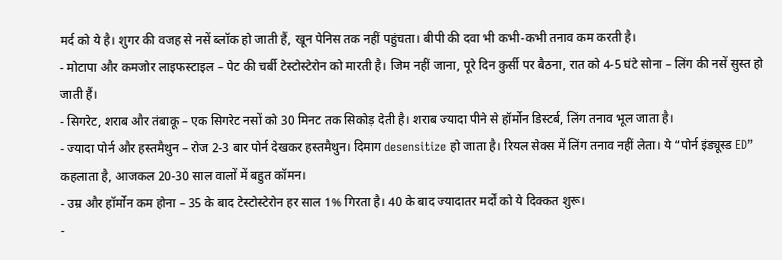मर्द को ये है। शुगर की वजह से नसें ब्लॉक हो जाती हैं, खून पेनिस तक नहीं पहुंचता। बीपी की दवा भी कभी-कभी तनाव कम करती है।
- मोटापा और कमजोर लाइफस्टाइल – पेट की चर्बी टेस्टोस्टेरोन को मारती है। जिम नहीं जाना, पूरे दिन कुर्सी पर बैठना, रात को 4-5 घंटे सोना – लिंग की नसें सुस्त हो जाती हैं।
- सिगरेट, शराब और तंबाकू – एक सिगरेट नसों को 30 मिनट तक सिकोड़ देती है। शराब ज्यादा पीने से हॉर्मोन डिस्टर्ब, लिंग तनाव भूल जाता है।
- ज्यादा पोर्न और हस्तमैथुन – रोज 2-3 बार पोर्न देखकर हस्तमैथुन। दिमाग desensitize हो जाता है। रियल सेक्स में लिंग तनाव नहीं लेता। ये “पोर्न इंड्यूस्ड ED” कहलाता है, आजकल 20-30 साल वालों में बहुत कॉमन।
- उम्र और हॉर्मोन कम होना – 35 के बाद टेस्टोस्टेरोन हर साल 1% गिरता है। 40 के बाद ज्यादातर मर्दों को ये दिक्कत शुरू।
-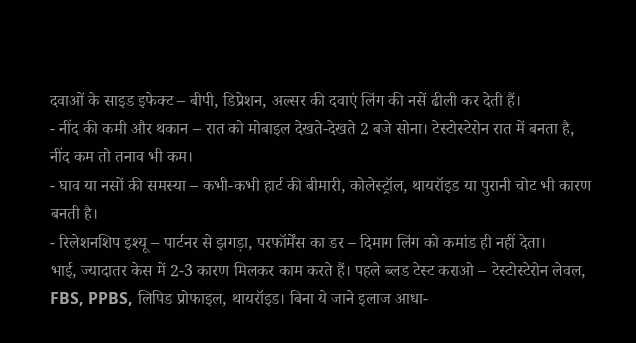दवाओं के साइड इफेक्ट – बीपी, डिप्रेशन, अल्सर की दवाएं लिंग की नसें ढीली कर देती हैं।
- नींद की कमी और थकान – रात को मोबाइल देखते-देखते 2 बजे सोना। टेस्टोस्टेरोन रात में बनता है, नींद कम तो तनाव भी कम।
- घाव या नसों की समस्या – कभी-कभी हार्ट की बीमारी, कोलेस्ट्रॉल, थायरॉइड या पुरानी चोट भी कारण बनती है।
- रिलेशनशिप इश्यू – पार्टनर से झगड़ा, परफॉर्मेंस का डर – दिमाग लिंग को कमांड ही नहीं देता।
भाई, ज्यादातर केस में 2-3 कारण मिलकर काम करते हैं। पहले ब्लड टेस्ट कराओ – टेस्टोस्टेरोन लेवल, FBS, PPBS, लिपिड प्रोफाइल, थायरॉइड। बिना ये जाने इलाज आधा-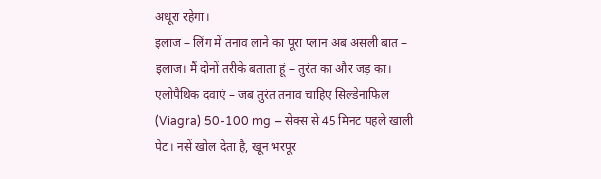अधूरा रहेगा।
इलाज – लिंग में तनाव लाने का पूरा प्लान अब असली बात – इलाज। मैं दोनों तरीके बताता हूं – तुरंत का और जड़ का।
एलोपैथिक दवाएं – जब तुरंत तनाव चाहिए सिल्डेनाफिल (Viagra) 50-100 mg – सेक्स से 45 मिनट पहले खाली पेट। नसें खोल देता है, खून भरपूर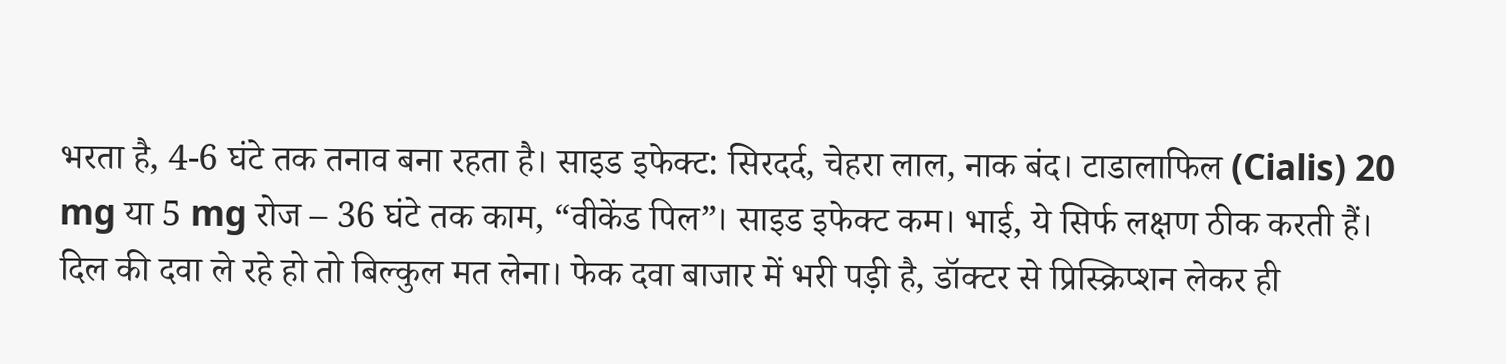भरता है, 4-6 घंटे तक तनाव बना रहता है। साइड इफेक्ट: सिरदर्द, चेहरा लाल, नाक बंद। टाडालाफिल (Cialis) 20 mg या 5 mg रोज – 36 घंटे तक काम, “वीकेंड पिल”। साइड इफेक्ट कम। भाई, ये सिर्फ लक्षण ठीक करती हैं। दिल की दवा ले रहे हो तो बिल्कुल मत लेना। फेक दवा बाजार में भरी पड़ी है, डॉक्टर से प्रिस्क्रिप्शन लेकर ही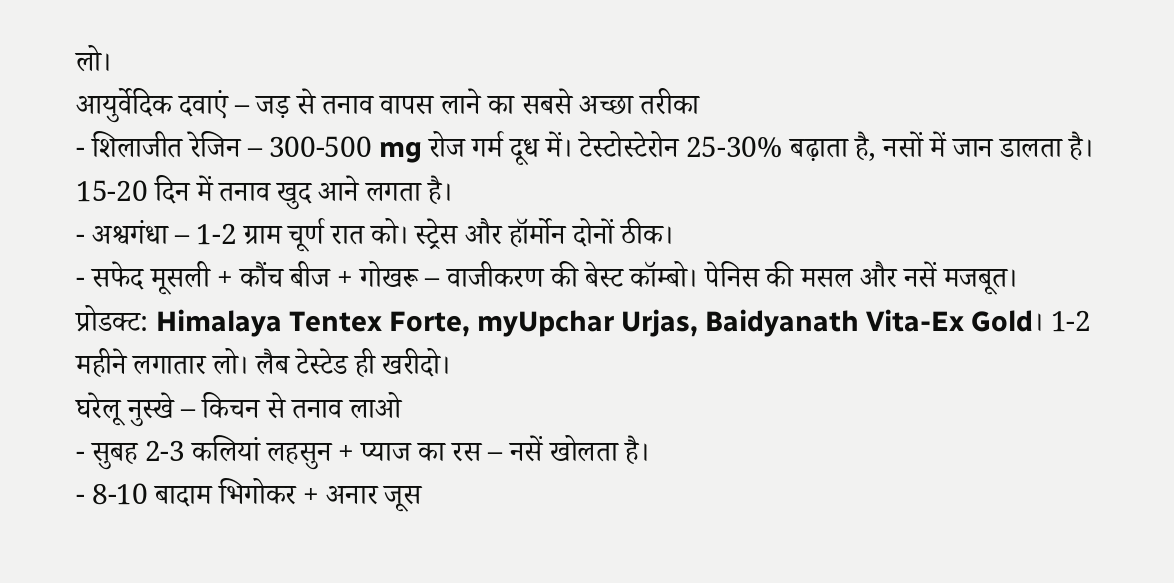लो।
आयुर्वेदिक दवाएं – जड़ से तनाव वापस लाने का सबसे अच्छा तरीका
- शिलाजीत रेजिन – 300-500 mg रोज गर्म दूध में। टेस्टोस्टेरोन 25-30% बढ़ाता है, नसों में जान डालता है। 15-20 दिन में तनाव खुद आने लगता है।
- अश्वगंधा – 1-2 ग्राम चूर्ण रात को। स्ट्रेस और हॉर्मोन दोनों ठीक।
- सफेद मूसली + कौंच बीज + गोखरू – वाजीकरण की बेस्ट कॉम्बो। पेनिस की मसल और नसें मजबूत।
प्रोडक्ट: Himalaya Tentex Forte, myUpchar Urjas, Baidyanath Vita-Ex Gold। 1-2 महीने लगातार लो। लैब टेस्टेड ही खरीदो।
घरेलू नुस्खे – किचन से तनाव लाओ
- सुबह 2-3 कलियां लहसुन + प्याज का रस – नसें खोलता है।
- 8-10 बादाम भिगोकर + अनार जूस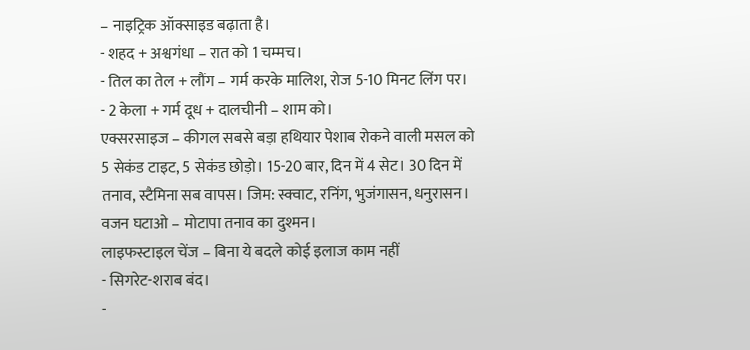– नाइट्रिक ऑक्साइड बढ़ाता है।
- शहद + अश्वगंधा – रात को 1 चम्मच।
- तिल का तेल + लौंग – गर्म करके मालिश, रोज 5-10 मिनट लिंग पर।
- 2 केला + गर्म दूध + दालचीनी – शाम को।
एक्सरसाइज – कीगल सबसे बड़ा हथियार पेशाब रोकने वाली मसल को 5 सेकंड टाइट, 5 सेकंड छोड़ो। 15-20 बार, दिन में 4 सेट। 30 दिन में तनाव, स्टैमिना सब वापस। जिम: स्क्वाट, रनिंग, भुजंगासन, धनुरासन। वजन घटाओ – मोटापा तनाव का दुश्मन।
लाइफस्टाइल चेंज – बिना ये बदले कोई इलाज काम नहीं
- सिगरेट-शराब बंद।
-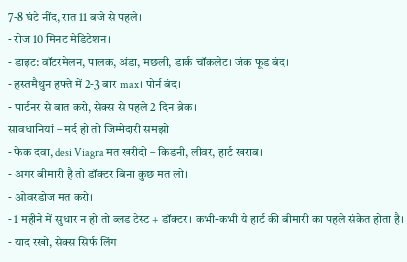7-8 घंटे नींद, रात 11 बजे से पहले।
- रोज 10 मिनट मेडिटेशन।
- डाइट: वॉटरमेलन, पालक, अंडा, मछली, डार्क चॉकलेट। जंक फूड बंद।
- हस्तमैथुन हफ्ते में 2-3 बार max। पोर्न बंद।
- पार्टनर से बात करो, सेक्स से पहले 2 दिन ब्रेक।
सावधानियां – मर्द हो तो जिम्मेदारी समझो
- फेक दवा, desi Viagra मत खरीदो – किडनी, लीवर, हार्ट खराब।
- अगर बीमारी है तो डॉक्टर बिना कुछ मत लो।
- ओवरडोज मत करो।
- 1 महीने में सुधार न हो तो ब्लड टेस्ट + डॉक्टर। कभी-कभी ये हार्ट की बीमारी का पहले संकेत होता है।
- याद रखो, सेक्स सिर्फ लिंग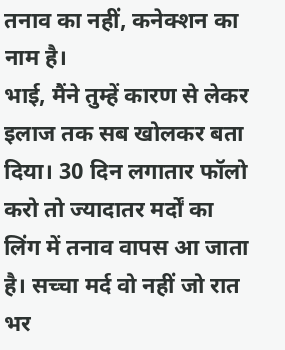तनाव का नहीं, कनेक्शन का नाम है।
भाई, मैंने तुम्हें कारण से लेकर इलाज तक सब खोलकर बता दिया। 30 दिन लगातार फॉलो करो तो ज्यादातर मर्दों का लिंग में तनाव वापस आ जाता है। सच्चा मर्द वो नहीं जो रात भर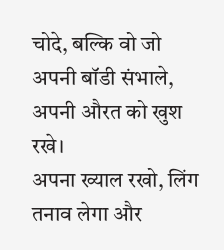चोदे, बल्कि वो जो अपनी बॉडी संभाले, अपनी औरत को खुश रखे।
अपना ख्याल रखो, लिंग तनाव लेगा और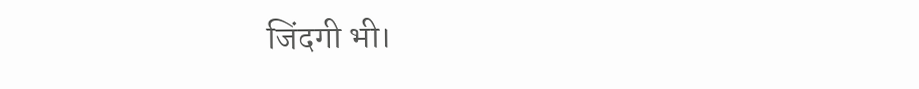जिंदगी भी।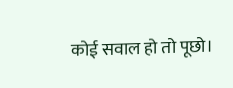कोई सवाल हो तो पूछो।